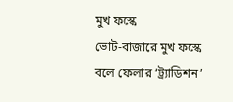মুখ ফস্কে
ভোট-বাজারে মুখ ফস্কে বলে ফেলার ‘ট্র্যাডিশন’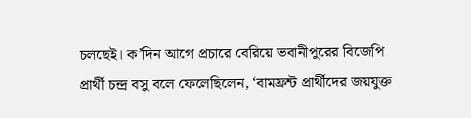চলছেই। ক’দিন আগে প্রচারে বেরিয়ে ভবানীপুরের বিজেপি প্রার্থী চন্দ্র বসু বলে ফেলেছিলেন, ‘বামফ্রন্ট প্রার্থীদের জয়যুক্ত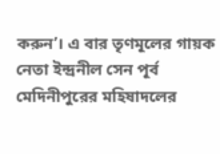করুন’। এ বার তৃণমূলের গায়ক নেতা ইন্দ্রনীল সেন পূর্ব মেদিনীপুরের মহিষাদলের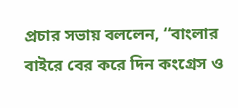প্রচার সভায় বললেন, ‘‘বাংলার বাইরে বের করে দিন কংগ্রেস ও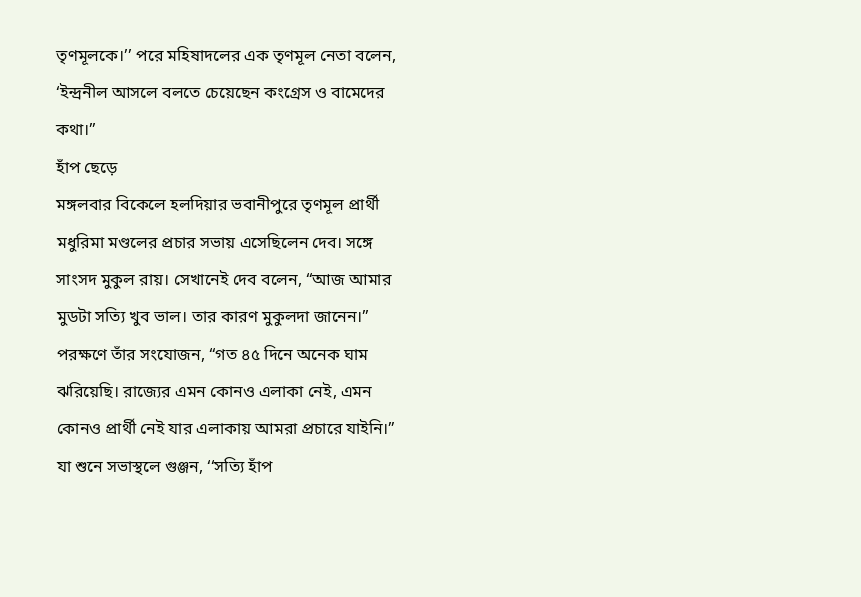তৃণমূলকে।’’ পরে মহিষাদলের এক তৃণমূল নেতা বলেন, ‘ইন্দ্রনীল আসলে বলতে চেয়েছেন কংগ্রেস ও বামেদের কথা।’’
হাঁপ ছেড়ে
মঙ্গলবার বিকেলে হলদিয়ার ভবানীপুরে তৃণমূল প্রার্থী মধুরিমা মণ্ডলের প্রচার সভায় এসেছিলেন দেব। সঙ্গে সাংসদ মুকুল রায়। সেখানেই দেব বলেন, “আজ আমার মুডটা সত্যি খুব ভাল। তার কারণ মুকুলদা জানেন।’’ পরক্ষণে তাঁর সংযোজন, “গত ৪৫ দিনে অনেক ঘাম ঝরিয়েছি। রাজ্যের এমন কোনও এলাকা নেই, এমন কোনও প্রার্থী নেই যার এলাকায় আমরা প্রচারে যাইনি।” যা শুনে সভাস্থলে গুঞ্জন, ‘‘সত্যি হাঁপ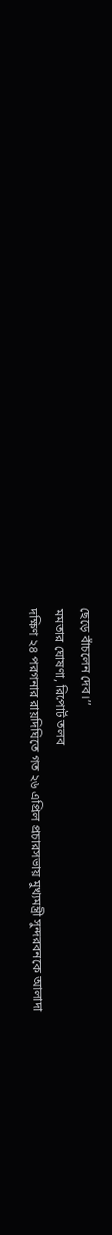ছেড়ে বাঁচলেন দেব।’’
মমতার ঘোষণা, রিপোর্ট তলব
দক্ষিণ ২৪ পরগনার রায়দিঘিতে গত ২৬ এপ্রিল প্রচারসভায় মুখ্যমন্ত্রী সুন্দরবনকে আলাদা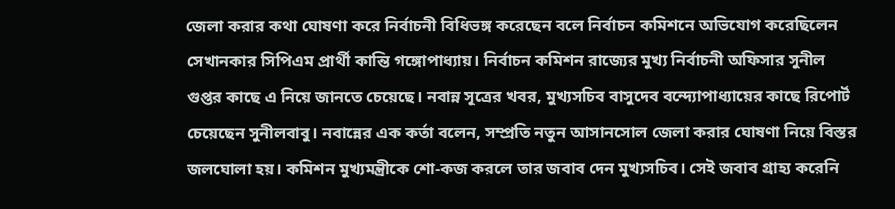জেলা করার কথা ঘোষণা করে নির্বাচনী বিধিভঙ্গ করেছেন বলে নির্বাচন কমিশনে অভিযোগ করেছিলেন সেখানকার সিপিএম প্রার্থী কান্তি গঙ্গোপাধ্যায়। নির্বাচন কমিশন রাজ্যের মুখ্য নির্বাচনী অফিসার সুনীল গুপ্তর কাছে এ নিয়ে জানতে চেয়েছে। নবান্ন সূত্রের খবর, মুখ্যসচিব বাসুদেব বন্দ্যোপাধ্যায়ের কাছে রিপোর্ট চেয়েছেন সুনীলবাবু। নবান্নের এক কর্তা বলেন, সম্প্রতি নতুন আসানসোল জেলা করার ঘোষণা নিয়ে বিস্তর জলঘোলা হয়। কমিশন মুখ্যমন্ত্রীকে শো-কজ করলে তার জবাব দেন মুখ্যসচিব। সেই জবাব গ্রাহ্য করেনি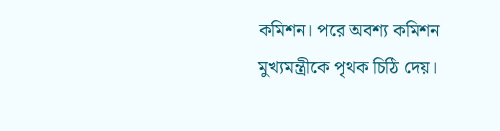কমিশন। পরে অবশ্য কমিশন মুখ্যমন্ত্রীকে পৃথক চিঠি দেয়।